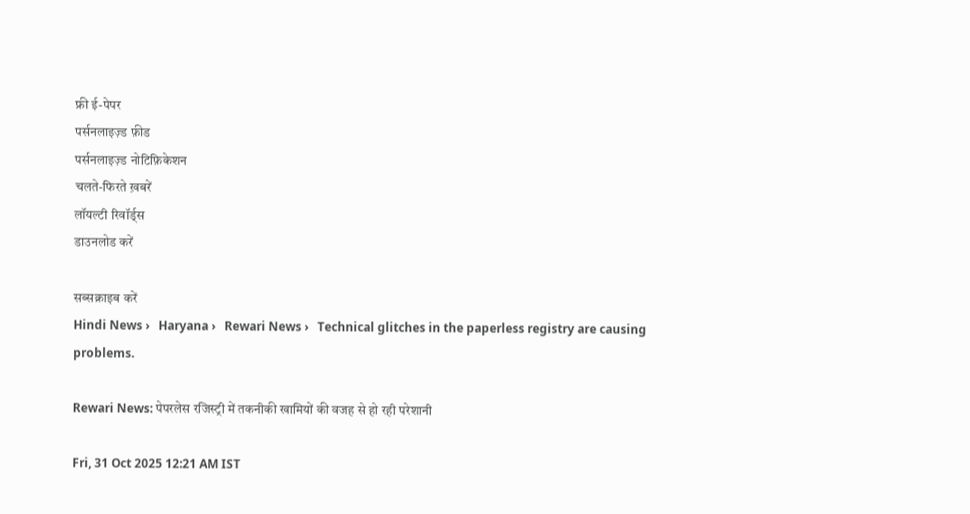फ्री ई-पेपर
पर्सनलाइज़्ड फ़ीड
पर्सनलाइज़्ड नोटिफ़िकेशन
चलते-फिरते ख़बरें
लॉयल्टी रिवॉर्ड्स
डाउनलोड करें

सब्सक्राइब करें
Hindi News ›   Haryana ›   Rewari News ›   Technical glitches in the paperless registry are causing problems.

Rewari News: पेपरलेस रजिस्ट्री में तकनीकी खामियों की वजह से हो रही परेशानी

Fri, 31 Oct 2025 12:21 AM IST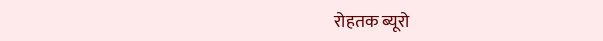रोहतक ब्यूरो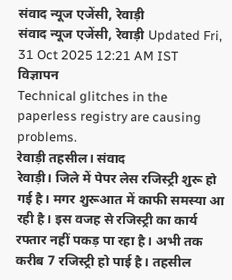संवाद न्यूज एजेंसी, रेवाड़ी
संवाद न्यूज एजेंसी, रेवाड़ी Updated Fri, 31 Oct 2025 12:21 AM IST
विज्ञापन
Technical glitches in the paperless registry are causing problems.
रेवाड़ी तहसील। संवाद
रेवाड़ी। जिले में पेपर लेस रजिस्ट्री शुरू हो गई है। मगर शुरूआत में काफी समस्या आ रही है। इस वजह से रजिस्ट्री का कार्य रफ्तार नहीं पकड़ पा रहा है। अभी तक करीब 7 रजिस्ट्री हो पाई है। तहसील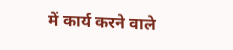में कार्य करने वाले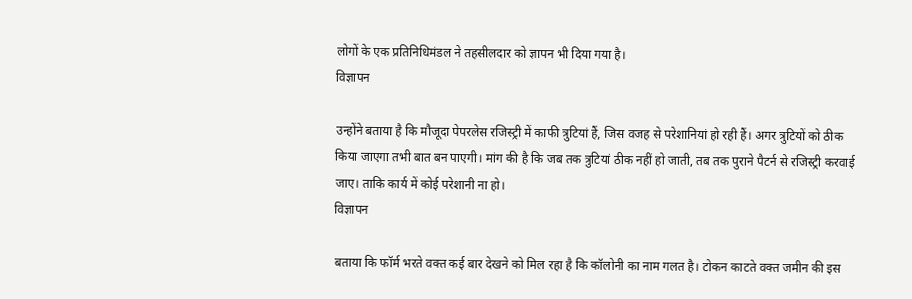लोगों के एक प्रतिनिधिमंडल ने तहसीलदार को ज्ञापन भी दिया गया है।
विज्ञापन

उन्होंने बताया है कि मौजूदा पेपरलेस रजिस्ट्री में काफी त्रुटियां हैं, जिस वजह से परेशानियां हो रही हैं। अगर त्रुटियों को ठीक किया जाएगा तभी बात बन पाएगी। मांग की है कि जब तक त्रुटियां ठीक नहीं हो जाती, तब तक पुराने पैटर्न से रजिस्ट्री करवाई जाए। ताकि कार्य में कोई परेशानी ना हो।
विज्ञापन

बताया कि फॉर्म भरते वक्त कई बार देखने को मिल रहा है कि कॉलोनी का नाम गलत है। टोकन काटते वक्त जमीन की इस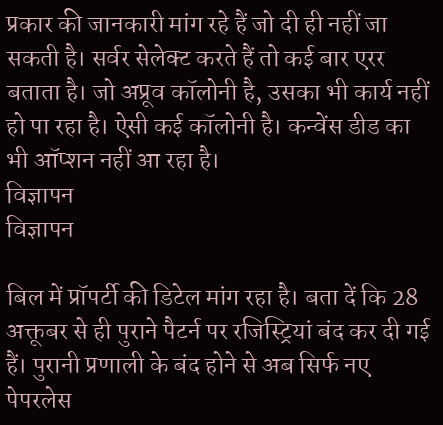प्रकार की जानकारी मांग रहे हैं जो दी ही नहीं जा सकती है। सर्वर सेलेक्ट करते हैं तो कई बार एरर बताता है। जो अप्रूव कॉलोनी है, उसका भी कार्य नहीं हो पा रहा है। ऐसी कई कॉलोनी है। कन्वेंस डीड का भी ऑप्शन नहीं आ रहा है।
विज्ञापन
विज्ञापन

बिल में प्रॉपर्टी की डिटेल मांग रहा है। बता दें कि 28 अक्तूबर से ही पुराने पैटर्न पर रजिस्ट्रियां बंद कर दी गई हैं। पुरानी प्रणाली के बंद होने से अब सिर्फ नए पेपरलेस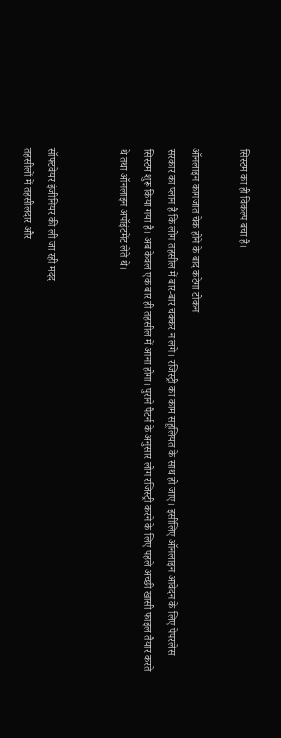सिस्टम का ही विकल्प बचा है।

ऑनलाइन कागजात चेक होने के बाद कटेगा टोकन
सरकार का प्लान है कि लोग तहसील में बार-बार चक्कर न लगे। रजिस्ट्री का काम सहूलियत के साथ हो जाए। इसीलिए ऑनलाइन आवेदन के लिए पेपरलेस सिस्टम शुरू किया गया है। अब केवल एक बार ही तहसील में आना होगा। पुराने पैटर्न के अनुसार लोग रजिस्ट्री करने के लिए पहले अच्छी खासी फाइल तैयार करते थे तथा ऑनलाइन अपॉइंटमेंट लेते थे।


सॉफ्टवेयर इंजीनियर की ली जा रही मदद
तहसीलों में तहसीलदार और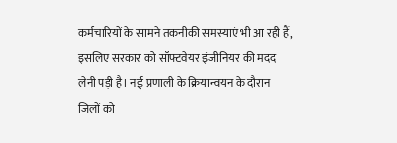कर्मचारियों के सामने तकनीकी समस्याएं भी आ रही हैं, इसलिए सरकार को सॉफ्टवेयर इंजीनियर की मदद लेनी पड़ी है। नई प्रणाली के क्रियान्वयन के दौरान जिलों को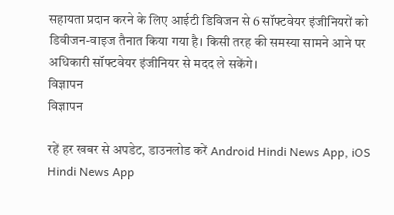सहायता प्रदान करने के लिए आईटी डिविजन से 6 सॉफ्टवेयर इंजीनियरों को डिवीजन-वाइज तैनात किया गया है। किसी तरह की समस्या सामने आने पर अधिकारी सॉफ्टवेयर इंजीनियर से मदद ले सकेंगे।
विज्ञापन
विज्ञापन

रहें हर खबर से अपडेट, डाउनलोड करें Android Hindi News App, iOS Hindi News App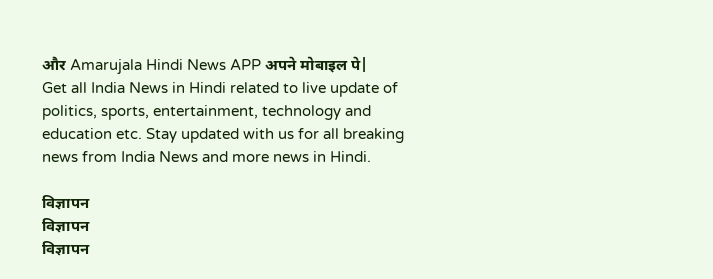और Amarujala Hindi News APP अपने मोबाइल पे|
Get all India News in Hindi related to live update of politics, sports, entertainment, technology and education etc. Stay updated with us for all breaking news from India News and more news in Hindi.

विज्ञापन
विज्ञापन
विज्ञापन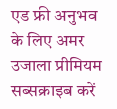एड फ्री अनुभव के लिए अमर उजाला प्रीमियम सब्सक्राइब करें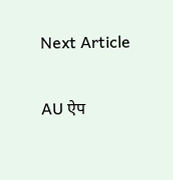Next Article

AU ऐप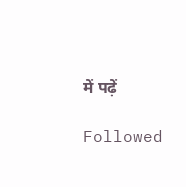में पढ़ें

Followed